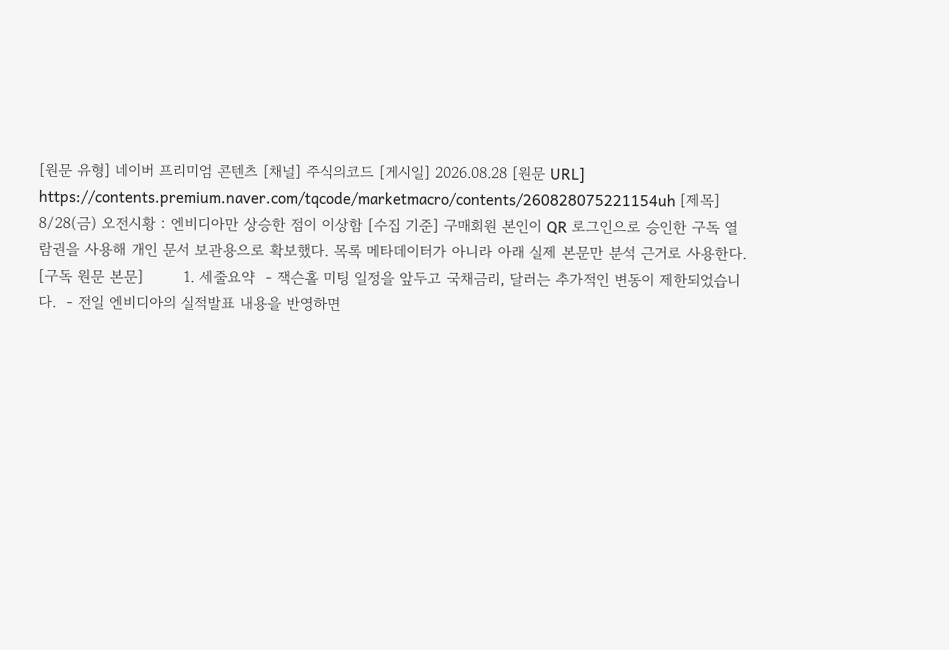[원문 유형] 네이버 프리미엄 콘텐츠 [채널] 주식의코드 [게시일] 2026.08.28 [원문 URL] https://contents.premium.naver.com/tqcode/marketmacro/contents/260828075221154uh [제목] 8/28(금) 오전시황 : 엔비디아만 상승한 점이 이상함 [수집 기준] 구매회원 본인이 QR 로그인으로 승인한 구독 열람권을 사용해 개인 문서 보관용으로 확보했다. 목록 메타데이터가 아니라 아래 실제 본문만 분석 근거로 사용한다. [구독 원문 본문]        1. 세줄요약  - 잭슨홀 미팅 일정을 앞두고 국채금리, 달러는 추가적인 변동이 제한되었습니다.  - 전일 엔비디아의 실적발표 내용을 반영하면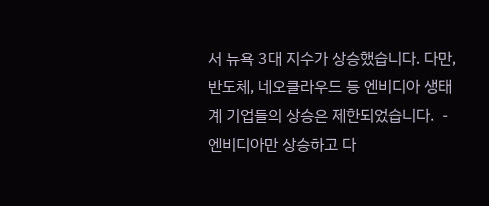서 뉴욕 3대 지수가 상승했습니다. 다만, 반도체, 네오클라우드 등 엔비디아 생태계 기업들의 상승은 제한되었습니다.  - 엔비디아만 상승하고 다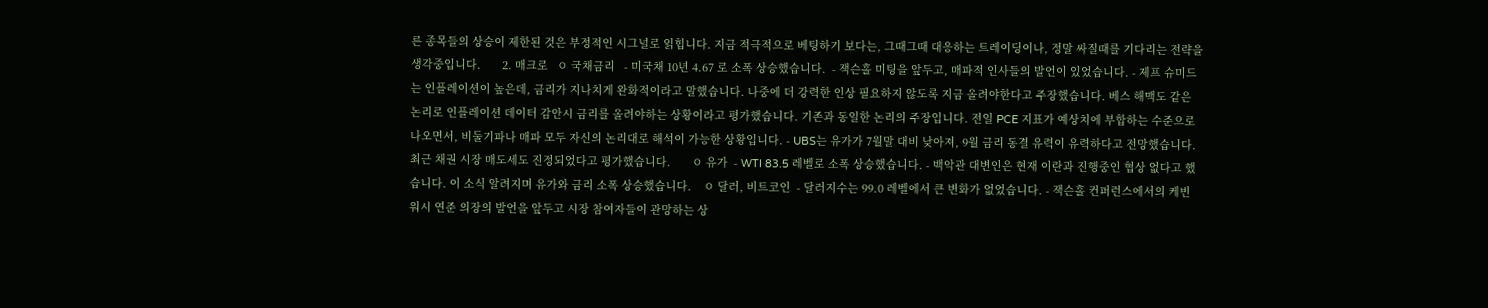른 종목들의 상승이 제한된 것은 부정적인 시그널로 읽힙니다. 지금 적극적으로 베팅하기 보다는, 그때그때 대응하는 트레이딩이나, 정말 싸질때를 기다리는 전략을 생각중입니다.       2. 매크로   ㅇ 국채금리   - 미국채 10년 4.67 로 소폭 상승했습니다.  - 잭슨홀 미팅을 앞두고, 매파적 인사들의 발언이 있었습니다. - 제프 슈미드는 인플레이션이 높은데, 금리가 지나치게 완화적이라고 말했습니다. 나중에 더 강력한 인상 필요하지 않도록 지금 올려야한다고 주장했습니다. 베스 해맥도 같은 논리로 인플레이션 데이터 감안시 금리를 올려야하는 상황이라고 평가했습니다. 기존과 동일한 논리의 주장입니다. 전일 PCE 지표가 예상치에 부합하는 수준으로 나오면서, 비둘기파나 매파 모두 자신의 논리대로 해석이 가능한 상황입니다. - UBS는 유가가 7월말 대비 낮아져, 9월 금리 동결 유력이 유력하다고 전망했습니다. 최근 채권 시장 매도세도 진정되었다고 평가했습니다.       ㅇ 유가  - WTI 83.5 레벨로 소폭 상승했습니다. - 백악관 대변인은 현재 이란과 진행중인 협상 없다고 했습니다. 이 소식 알려지며 유가와 금리 소폭 상승했습니다.    ㅇ 달러, 비트코인  - 달러지수는 99.0 레벨에서 큰 변화가 없었습니다. - 잭슨홀 컨퍼런스에서의 케빈 워시 연준 의장의 발언을 앞두고 시장 참여자들이 관망하는 상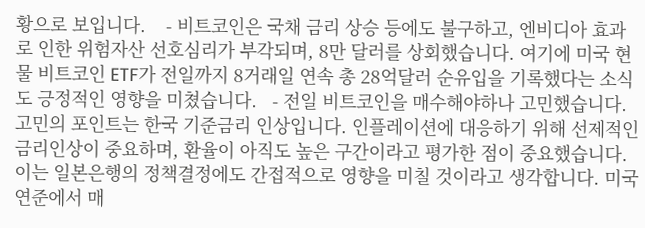황으로 보입니다.    - 비트코인은 국채 금리 상승 등에도 불구하고, 엔비디아 효과로 인한 위험자산 선호심리가 부각되며, 8만 달러를 상회했습니다. 여기에 미국 현물 비트코인 ETF가 전일까지 8거래일 연속 총 28억달러 순유입을 기록했다는 소식도 긍정적인 영향을 미쳤습니다.   - 전일 비트코인을 매수해야하나 고민했습니다. 고민의 포인트는 한국 기준금리 인상입니다. 인플레이션에 대응하기 위해 선제적인 금리인상이 중요하며, 환율이 아직도 높은 구간이라고 평가한 점이 중요했습니다. 이는 일본은행의 정책결정에도 간접적으로 영향을 미칠 것이라고 생각합니다. 미국 연준에서 매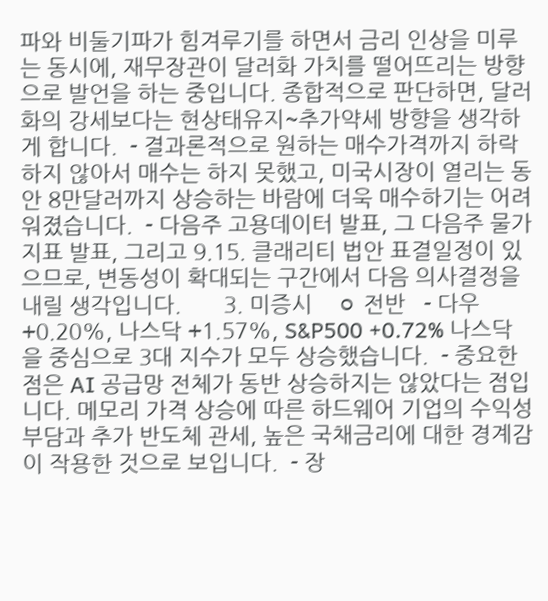파와 비둘기파가 힘겨루기를 하면서 금리 인상을 미루는 동시에, 재무장관이 달러화 가치를 떨어뜨리는 방향으로 발언을 하는 중입니다. 종합적으로 판단하면, 달러화의 강세보다는 현상태유지~추가약세 방향을 생각하게 합니다.  - 결과론적으로 원하는 매수가격까지 하락하지 않아서 매수는 하지 못했고, 미국시장이 열리는 동안 8만달러까지 상승하는 바람에 더욱 매수하기는 어려워졌습니다.  - 다음주 고용데이터 발표, 그 다음주 물가지표 발표, 그리고 9.15. 클래리티 법안 표결일정이 있으므로, 변동성이 확대되는 구간에서 다음 의사결정을 내릴 생각입니다.       3. 미증시    ㅇ 전반   - 다우 +0.20%, 나스닥 +1.57%, S&P500 +0.72% 나스닥을 중심으로 3대 지수가 모두 상승했습니다.  - 중요한 점은 AI 공급망 전체가 동반 상승하지는 않았다는 점입니다. 메모리 가격 상승에 따른 하드웨어 기업의 수익성 부담과 추가 반도체 관세, 높은 국채금리에 대한 경계감이 작용한 것으로 보입니다.  - 장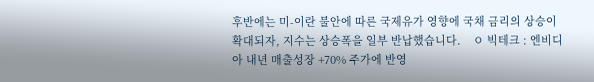후반에는 미-이란 불안에 따른 국제유가 영향에 국채 금리의 상승이 확대되자, 지수는 상승폭을 일부 반납했습니다.    ㅇ 빅테크 : 엔비디아 내년 매출성장 +70% 주가에 반영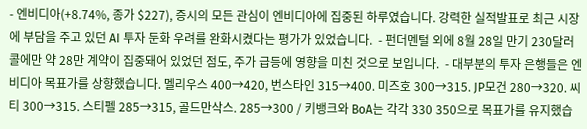- 엔비디아(+8.74%, 종가 $227), 증시의 모든 관심이 엔비디아에 집중된 하루였습니다. 강력한 실적발표로 최근 시장에 부담을 주고 있던 AI 투자 둔화 우려를 완화시켰다는 평가가 있었습니다.  - 펀더멘털 외에 8월 28일 만기 230달러 콜에만 약 28만 계약이 집중돼어 있었던 점도, 주가 급등에 영향을 미친 것으로 보입니다.  - 대부분의 투자 은행들은 엔비디아 목표가를 상향했습니다. 멜리우스 400→420, 번스타인 315→400. 미즈호 300→315. JP모건 280→320. 씨티 300→315. 스티펠 285→315, 골드만삭스. 285→300 / 키뱅크와 BoA는 각각 330 350으로 목표가를 유지했습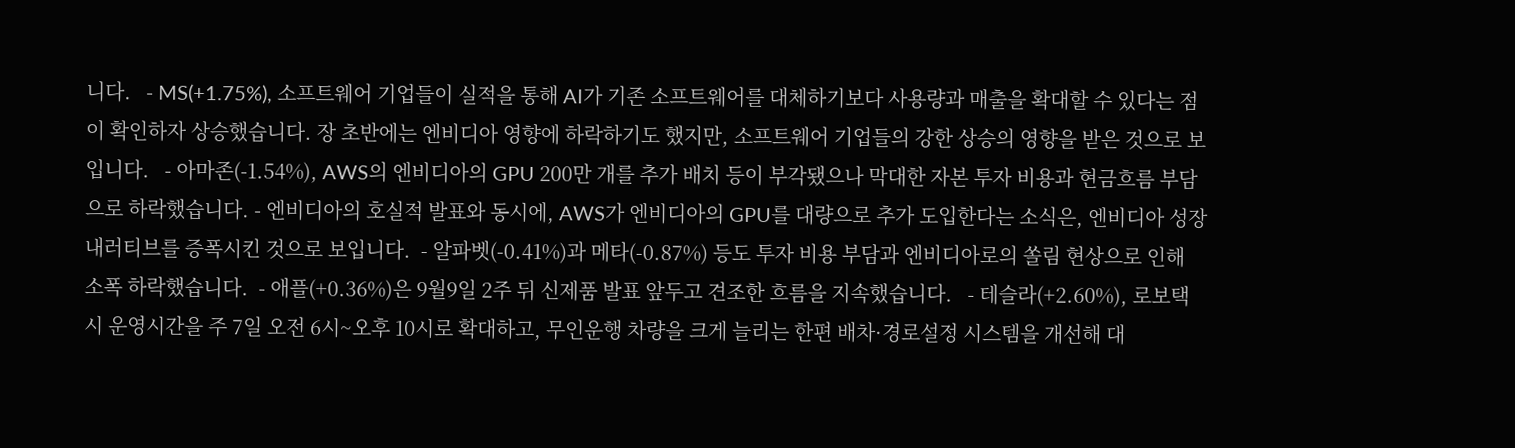니다.   - MS(+1.75%), 소프트웨어 기업들이 실적을 통해 AI가 기존 소프트웨어를 대체하기보다 사용량과 매출을 확대할 수 있다는 점이 확인하자 상승했습니다. 장 초반에는 엔비디아 영향에 하락하기도 했지만, 소프트웨어 기업들의 강한 상승의 영향을 받은 것으로 보입니다.   - 아마존(-1.54%), AWS의 엔비디아의 GPU 200만 개를 추가 배치 등이 부각됐으나 막대한 자본 투자 비용과 현금흐름 부담으로 하락했습니다. - 엔비디아의 호실적 발표와 동시에, AWS가 엔비디아의 GPU를 대량으로 추가 도입한다는 소식은, 엔비디아 성장 내러티브를 증폭시킨 것으로 보입니다.  - 알파벳(-0.41%)과 메타(-0.87%) 등도 투자 비용 부담과 엔비디아로의 쏠림 현상으로 인해 소폭 하락했습니다.  - 애플(+0.36%)은 9월9일 2주 뒤 신제품 발표 앞두고 견조한 흐름을 지속했습니다.   - 테슬라(+2.60%), 로보택시 운영시간을 주 7일 오전 6시~오후 10시로 확대하고, 무인운행 차량을 크게 늘리는 한편 배차·경로설정 시스템을 개선해 대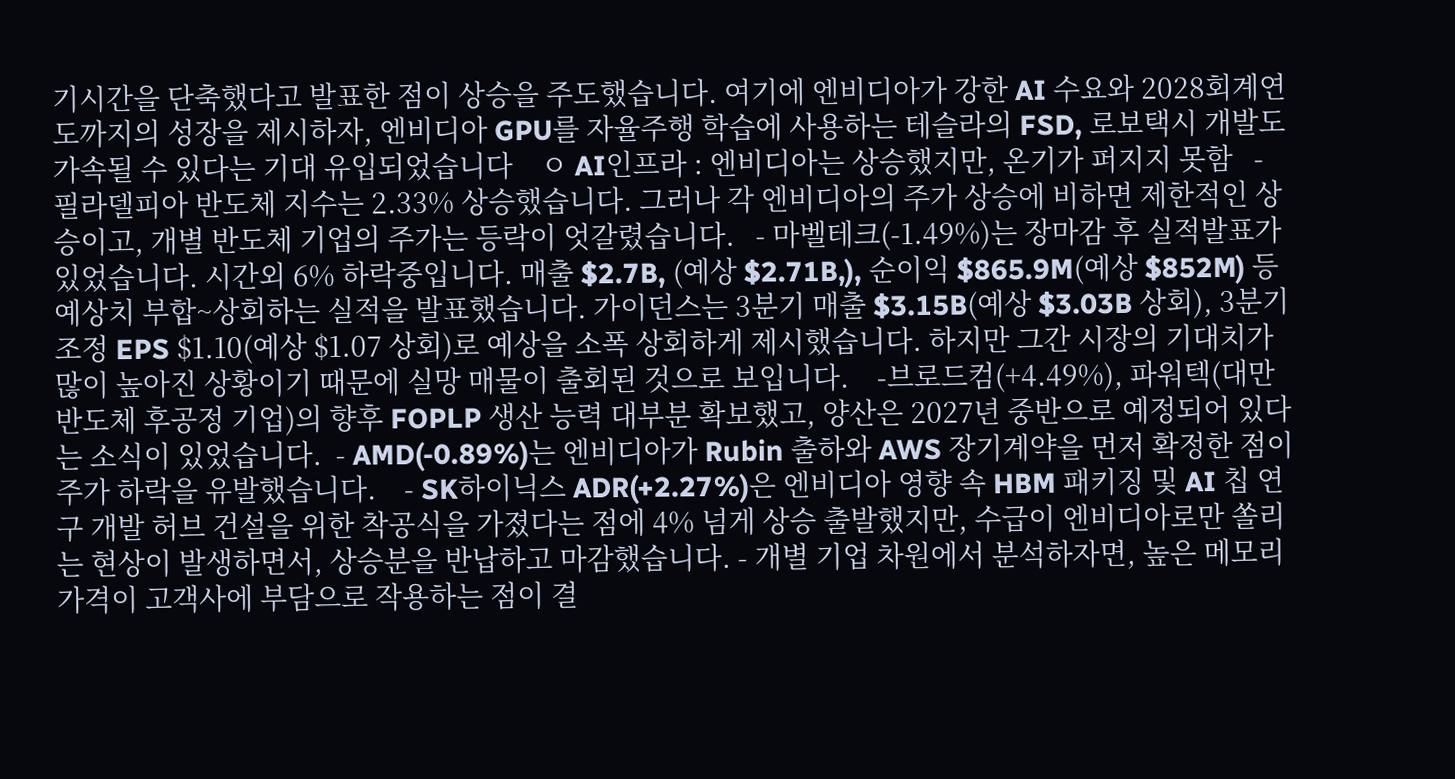기시간을 단축했다고 발표한 점이 상승을 주도했습니다. 여기에 엔비디아가 강한 AI 수요와 2028회계연도까지의 성장을 제시하자, 엔비디아 GPU를 자율주행 학습에 사용하는 테슬라의 FSD, 로보택시 개발도 가속될 수 있다는 기대 유입되었습니다    ㅇ AI인프라 : 엔비디아는 상승했지만, 온기가 퍼지지 못함   - 필라델피아 반도체 지수는 2.33% 상승했습니다. 그러나 각 엔비디아의 주가 상승에 비하면 제한적인 상승이고, 개별 반도체 기업의 주가는 등락이 엇갈렸습니다.   - 마벨테크(-1.49%)는 장마감 후 실적발표가 있었습니다. 시간외 6% 하락중입니다. 매출 $2.7B, (예상 $2.71B,), 순이익 $865.9M(예상 $852M) 등 예상치 부합~상회하는 실적을 발표했습니다. 가이던스는 3분기 매출 $3.15B(예상 $3.03B 상회), 3분기 조정 EPS $1.10(예상 $1.07 상회)로 예상을 소폭 상회하게 제시했습니다. 하지만 그간 시장의 기대치가 많이 높아진 상황이기 때문에 실망 매물이 출회된 것으로 보입니다.    -브로드컴(+4.49%), 파워텍(대만 반도체 후공정 기업)의 향후 FOPLP 생산 능력 대부분 확보했고, 양산은 2027년 중반으로 예정되어 있다는 소식이 있었습니다.  - AMD(-0.89%)는 엔비디아가 Rubin 출하와 AWS 장기계약을 먼저 확정한 점이 주가 하락을 유발했습니다.    - SK하이닉스 ADR(+2.27%)은 엔비디아 영향 속 HBM 패키징 및 AI 칩 연구 개발 허브 건설을 위한 착공식을 가졌다는 점에 4% 넘게 상승 출발했지만, 수급이 엔비디아로만 쏠리는 현상이 발생하면서, 상승분을 반납하고 마감했습니다. - 개별 기업 차원에서 분석하자면, 높은 메모리가격이 고객사에 부담으로 작용하는 점이 결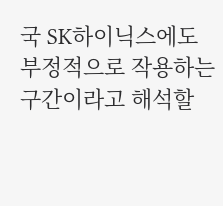국 SK하이닉스에도 부정적으로 작용하는 구간이라고 해석할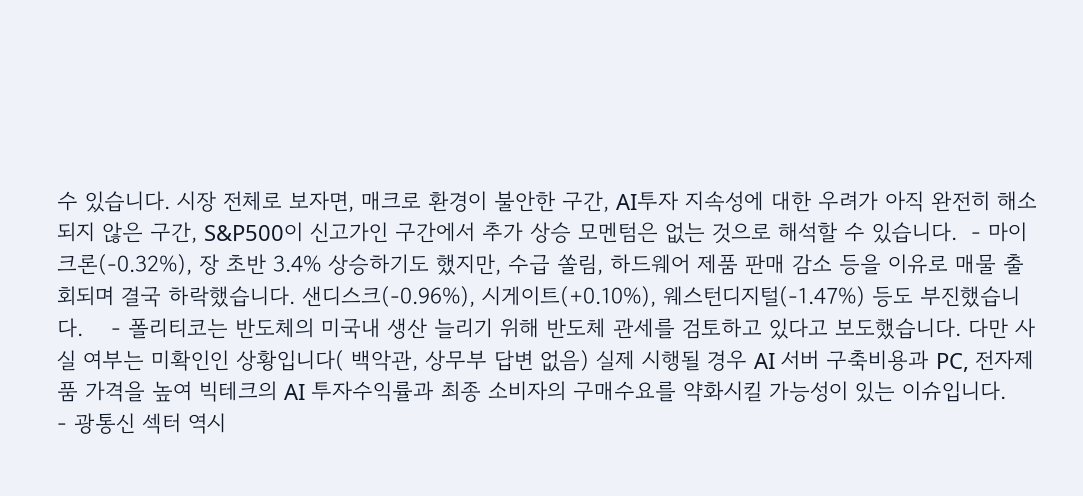수 있습니다. 시장 전체로 보자면, 매크로 환경이 불안한 구간, AI투자 지속성에 대한 우려가 아직 완전히 해소되지 않은 구간, S&P500이 신고가인 구간에서 추가 상승 모멘텀은 없는 것으로 해석할 수 있습니다.  - 마이크론(-0.32%), 장 초반 3.4% 상승하기도 했지만, 수급 쏠림, 하드웨어 제품 판매 감소 등을 이유로 매물 출회되며 결국 하락했습니다. 샌디스크(-0.96%), 시게이트(+0.10%), 웨스턴디지털(-1.47%) 등도 부진했습니다.    - 폴리티코는 반도체의 미국내 생산 늘리기 위해 반도체 관세를 검토하고 있다고 보도했습니다. 다만 사실 여부는 미확인인 상황입니다( 백악관, 상무부 답변 없음) 실제 시행될 경우 AI 서버 구축비용과 PC, 전자제품 가격을 높여 빅테크의 AI 투자수익률과 최종 소비자의 구매수요를 약화시킬 가능성이 있는 이슈입니다.    - 광통신 섹터 역시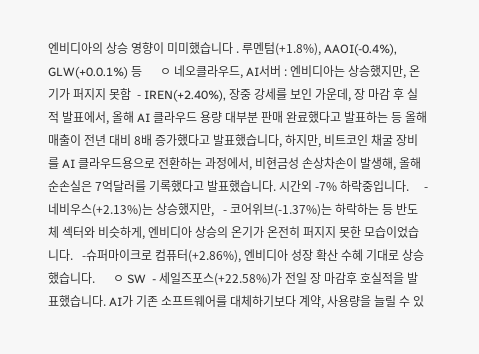엔비디아의 상승 영향이 미미했습니다 . 루멘텀(+1.8%), AAOI(-0.4%), GLW(+0.0.1%) 등      ㅇ 네오클라우드, AI서버 : 엔비디아는 상승했지만, 온기가 퍼지지 못함  - IREN(+2.40%), 장중 강세를 보인 가운데, 장 마감 후 실적 발표에서, 올해 AI 클라우드 용량 대부분 판매 완료했다고 발표하는 등 올해 매출이 전년 대비 8배 증가했다고 발표했습니다, 하지만, 비트코인 채굴 장비를 AI 클라우드용으로 전환하는 과정에서, 비현금성 손상차손이 발생해, 올해 순손실은 7억달러를 기록했다고 발표했습니다. 시간외 -7% 하락중입니다.     - 네비우스(+2.13%)는 상승했지만,   - 코어위브(-1.37%)는 하락하는 등 반도체 섹터와 비슷하게, 엔비디아 상승의 온기가 온전히 퍼지지 못한 모습이었습니다.   -슈퍼마이크로 컴퓨터(+2.86%), 엔비디아 성장 확산 수혜 기대로 상승했습니다.      ㅇ SW  - 세일즈포스(+22.58%)가 전일 장 마감후 호실적을 발표했습니다. AI가 기존 소프트웨어를 대체하기보다 계약, 사용량을 늘릴 수 있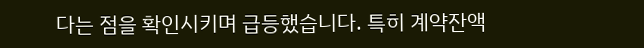다는 점을 확인시키며 급등했습니다. 특히 계약잔액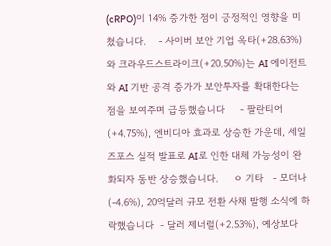(cRPO)이 14% 증가한 점이 긍정적인 영향을 미쳤습니다.    - 사이버 보안 기업 옥타(+28.63%)와 크라우드스트라이크(+20.50%)는 AI 에이전트와 AI 기반 공격 증가가 보안투자를 확대한다는 점을 보여주며 급등했습니다     - 팔란티어(+4.75%), 엔비디아 효과로 상승한 가운데, 세일즈포스 실적 발표로 AI로 인한 대체 가능성이 완화되자 동반 상승했습니다.     ㅇ 기타   - 모더나(-4.6%), 20억달러 규모 전환 사채 발행 소식에 하락했습니다  - 달러 제너럴(+2.53%), 예상보다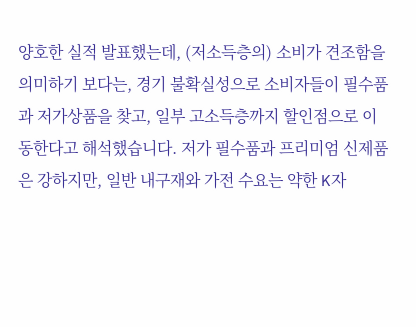양호한 실적 발표했는데, (저소득층의) 소비가 견조함을 의미하기 보다는, 경기 불확실성으로 소비자들이 필수품과 저가상품을 찾고, 일부 고소득층까지 할인점으로 이동한다고 해석했습니다. 저가 필수품과 프리미엄 신제품은 강하지만, 일반 내구재와 가전 수요는 약한 K자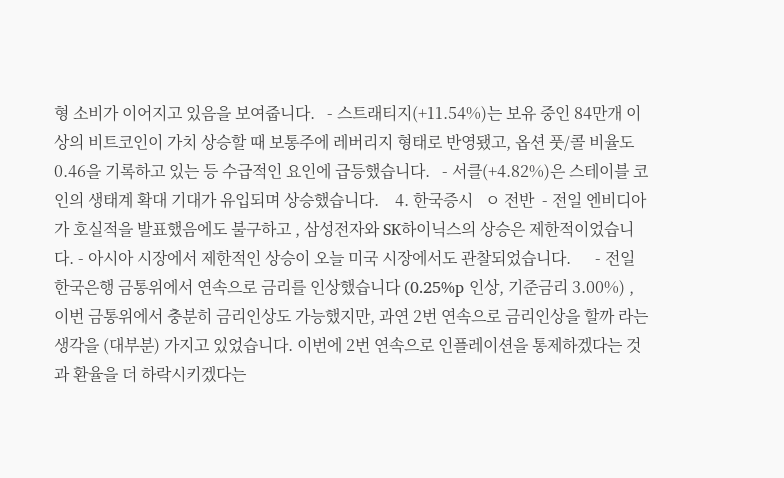형 소비가 이어지고 있음을 보여줍니다.   - 스트래티지(+11.54%)는 보유 중인 84만개 이상의 비트코인이 가치 상승할 때 보통주에 레버리지 형태로 반영됐고, 옵션 풋/콜 비율도 0.46을 기록하고 있는 등 수급적인 요인에 급등했습니다.   - 서클(+4.82%)은 스테이블 코인의 생태계 확대 기대가 유입되며 상승했습니다.    4. 한국증시   ㅇ 전반  - 전일 엔비디아가 호실적을 발표했음에도 불구하고 , 삼성전자와 SK하이닉스의 상승은 제한적이었습니다. - 아시아 시장에서 제한적인 상승이 오늘 미국 시장에서도 관찰되었습니다.      - 전일 한국은행 금통위에서 연속으로 금리를 인상했습니다 (0.25%p 인상, 기준금리 3.00%) , 이번 금통위에서 충분히 금리인상도 가능했지만, 과연 2번 연속으로 금리인상을 할까 라는 생각을 (대부분) 가지고 있었습니다. 이번에 2번 연속으로 인플레이션을 통제하겠다는 것과 환율을 더 하락시키겠다는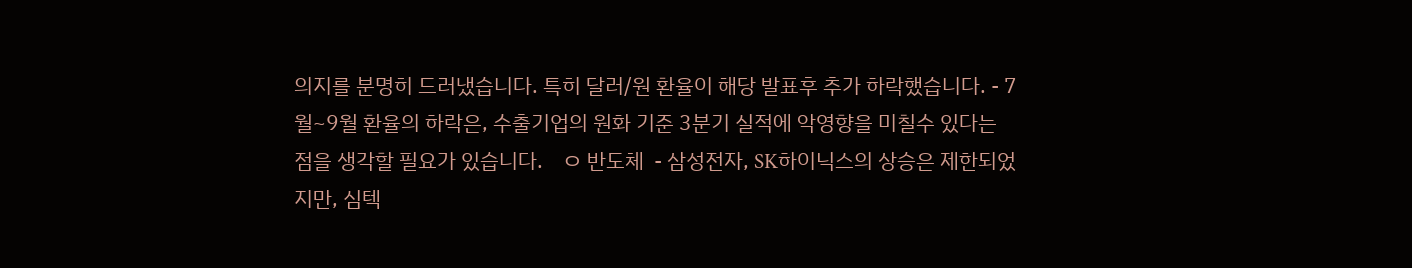의지를 분명히 드러냈습니다. 특히 달러/원 환율이 해당 발표후 추가 하락했습니다. - 7월~9월 환율의 하락은, 수출기업의 원화 기준 3분기 실적에 악영향을 미칠수 있다는 점을 생각할 필요가 있습니다.    ㅇ 반도체  - 삼성전자, SK하이닉스의 상승은 제한되었지만, 심텍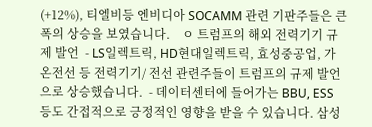(+12%), 티엘비등 엔비디아 SOCAMM 관련 기판주들은 큰 폭의 상승을 보였습니다.    ㅇ 트럼프의 해외 전력기기 규제 발언  - LS일렉트릭, HD현대일렉트릭, 효성중공업, 가온전선 등 전력기기/ 전선 관련주들이 트럼프의 규제 발언으로 상승했습니다.  - 데이터센터에 들어가는 BBU, ESS 등도 간접적으로 긍정적인 영향을 받을 수 있습니다. 삼성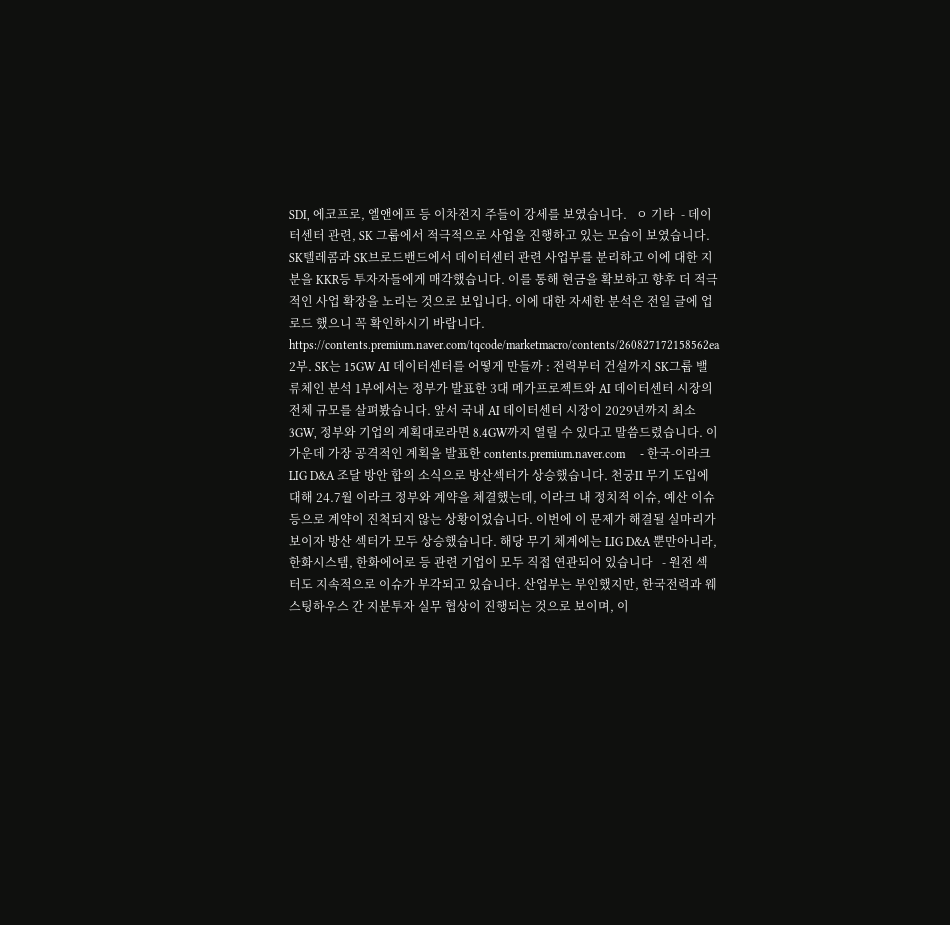SDI, 에코프로, 엘앤에프 등 이차전지 주들이 강세를 보였습니다.   ㅇ 기타  - 데이터센터 관련, SK 그룹에서 적극적으로 사업을 진행하고 있는 모습이 보였습니다. SK텔레콤과 SK브로드밴드에서 데이터센터 관련 사업부를 분리하고 이에 대한 지분을 KKR등 투자자들에게 매각했습니다. 이를 통해 현금을 확보하고 향후 더 적극적인 사업 확장을 노리는 것으로 보입니다. 이에 대한 자세한 분석은 전일 글에 업로드 했으니 꼭 확인하시기 바랍니다.  https://contents.premium.naver.com/tqcode/marketmacro/contents/260827172158562ea 2부. SK는 15GW AI 데이터센터를 어떻게 만들까 : 전력부터 건설까지 SK그룹 밸류체인 분석 1부에서는 정부가 발표한 3대 메가프로젝트와 AI 데이터센터 시장의 전체 규모를 살펴봤습니다. 앞서 국내 AI 데이터센터 시장이 2029년까지 최소 3GW, 정부와 기업의 계획대로라면 8.4GW까지 열릴 수 있다고 말씀드렸습니다. 이 가운데 가장 공격적인 계획을 발표한 contents.premium.naver.com     - 한국-이라크 LIG D&A 조달 방안 합의 소식으로 방산섹터가 상승했습니다. 천궁II 무기 도입에 대해 24.7월 이라크 정부와 계약을 체결했는데, 이라크 내 정치적 이슈, 예산 이슈 등으로 계약이 진척되지 않는 상황이었습니다. 이번에 이 문제가 해결될 실마리가 보이자 방산 섹터가 모두 상승했습니다. 해당 무기 체계에는 LIG D&A 뿐만아니라, 한화시스템, 한화에어로 등 관련 기업이 모두 직접 연관되어 있습니다   - 원전 섹터도 지속적으로 이슈가 부각되고 있습니다. 산업부는 부인했지만, 한국전력과 웨스팅하우스 간 지분투자 실무 협상이 진행되는 것으로 보이며, 이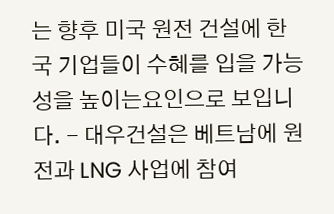는 향후 미국 원전 건설에 한국 기업들이 수혜를 입을 가능성을 높이는요인으로 보입니다. - 대우건설은 베트남에 원전과 LNG 사업에 참여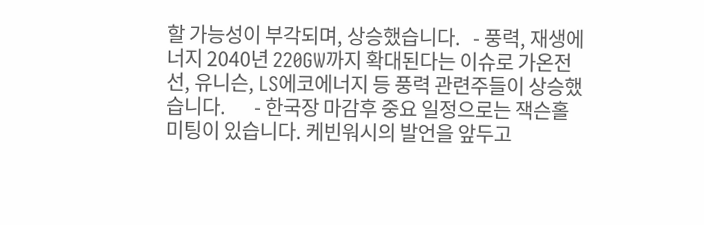할 가능성이 부각되며, 상승했습니다.   - 풍력, 재생에너지 2040년 220GW까지 확대된다는 이슈로 가온전선, 유니슨, LS에코에너지 등 풍력 관련주들이 상승했습니다.       - 한국장 마감후 중요 일정으로는 잭슨홀 미팅이 있습니다. 케빈워시의 발언을 앞두고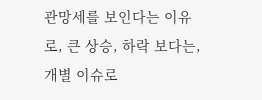관망세를 보인다는 이유로, 큰 상승, 하락 보다는, 개별 이슈로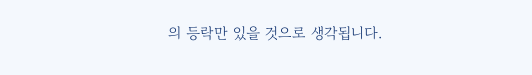의 등락만 있을 것으로 생각됩니다.